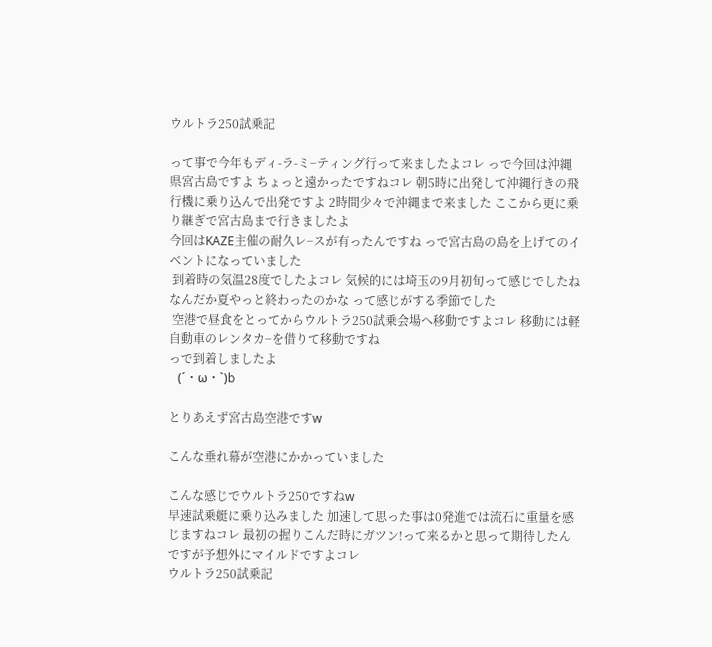ウルトラ250試乗記

って事で今年もディ-ラ-ミ−ティング行って来ましたよコレ っで今回は沖縄県宮古島ですよ ちょっと遠かったですねコレ 朝5時に出発して沖縄行きの飛行機に乗り込んで出発ですよ 2時間少々で沖縄まで来ました ここから更に乗り継ぎで宮古島まで行きましたよ
今回はKAZE主催の耐久レ−スが有ったんですね っで宮古島の島を上げてのイベントになっていました
 到着時の気温28度でしたよコレ 気候的には埼玉の9月初旬って感じでしたね なんだか夏やっと終わったのかな って感じがする季節でした
 空港で昼食をとってからウルトラ250試乗会場へ移動ですよコレ 移動には軽自動車のレンタカ−を借りて移動ですね
っで到着しましたよ
   (´・ω・`)b

とりあえず宮古島空港ですw

こんな垂れ幕が空港にかかっていました

こんな感じでウルトラ250ですねw
早速試乗艇に乗り込みました 加速して思った事は0発進では流石に重量を感じますねコレ 最初の握りこんだ時にガツン!って来るかと思って期待したんですが予想外にマイルドですよコレ
ウルトラ250試乗記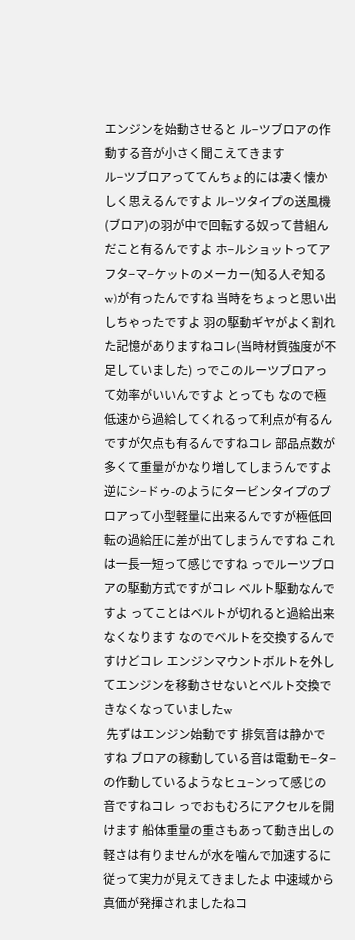エンジンを始動させると ル−ツブロアの作動する音が小さく聞こえてきます
ル−ツブロアっててんちょ的には凄く懐かしく思えるんですよ ル−ツタイプの送風機(ブロア)の羽が中で回転する奴って昔組んだこと有るんですよ ホ−ルショットってアフタ−マ−ケットのメーカー(知る人ぞ知るw)が有ったんですね 当時をちょっと思い出しちゃったですよ 羽の駆動ギヤがよく割れた記憶がありますねコレ(当時材質強度が不足していました) っでこのルーツブロアって効率がいいんですよ とっても なので極低速から過給してくれるって利点が有るんですが欠点も有るんですねコレ 部品点数が多くて重量がかなり増してしまうんですよ 逆にシ−ドゥ-のようにタービンタイプのブロアって小型軽量に出来るんですが極低回転の過給圧に差が出てしまうんですね これは一長一短って感じですね っでルーツブロアの駆動方式ですがコレ ベルト駆動なんですよ ってことはベルトが切れると過給出来なくなります なのでベルトを交換するんですけどコレ エンジンマウントボルトを外してエンジンを移動させないとベルト交換できなくなっていましたw
 先ずはエンジン始動です 排気音は静かですね ブロアの稼動している音は電動モ−タ−の作動しているようなヒュ−ンって感じの音ですねコレ っでおもむろにアクセルを開けます 船体重量の重さもあって動き出しの軽さは有りませんが水を噛んで加速するに従って実力が見えてきましたよ 中速域から真価が発揮されましたねコ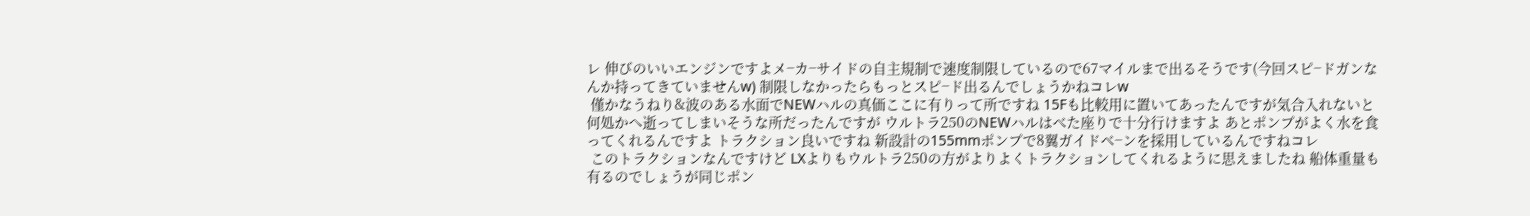レ 伸びのいいエンジンですよメ−カ−サイドの自主規制で速度制限しているので67マイルまで出るそうです(今回スピ−ドガンなんか持ってきていませんw) 制限しなかったらもっとスピ−ド出るんでしょうかねコレw
 僅かなうねり&波のある水面でNEWハルの真価ここに有りって所ですね 15Fも比較用に置いてあったんですが気合入れないと何処かへ逝ってしまいそうな所だったんですが ウルトラ250のNEWハルはべた座りで十分行けますよ あとポンプがよく水を食ってくれるんですよ トラクション良いですね 新設計の155mmポンプで8翼ガイドベ−ンを採用しているんですねコレ
 このトラクションなんですけど LXよりもウルトラ250の方がよりよくトラクションしてくれるように思えましたね 船体重量も有るのでしょうが同じポン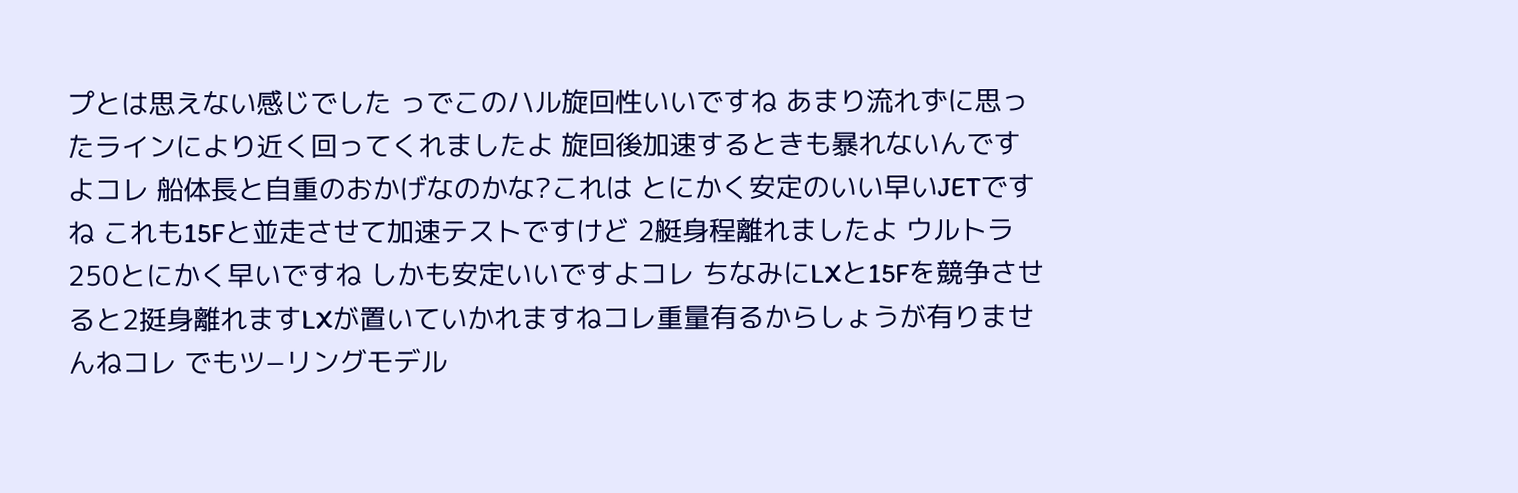プとは思えない感じでした っでこのハル旋回性いいですね あまり流れずに思ったラインにより近く回ってくれましたよ 旋回後加速するときも暴れないんですよコレ 船体長と自重のおかげなのかな?これは とにかく安定のいい早いJETですね これも15Fと並走させて加速テストですけど 2艇身程離れましたよ ウルトラ250とにかく早いですね しかも安定いいですよコレ ちなみにLXと15Fを競争させると2挺身離れますLXが置いていかれますねコレ重量有るからしょうが有りませんねコレ でもツ−リングモデル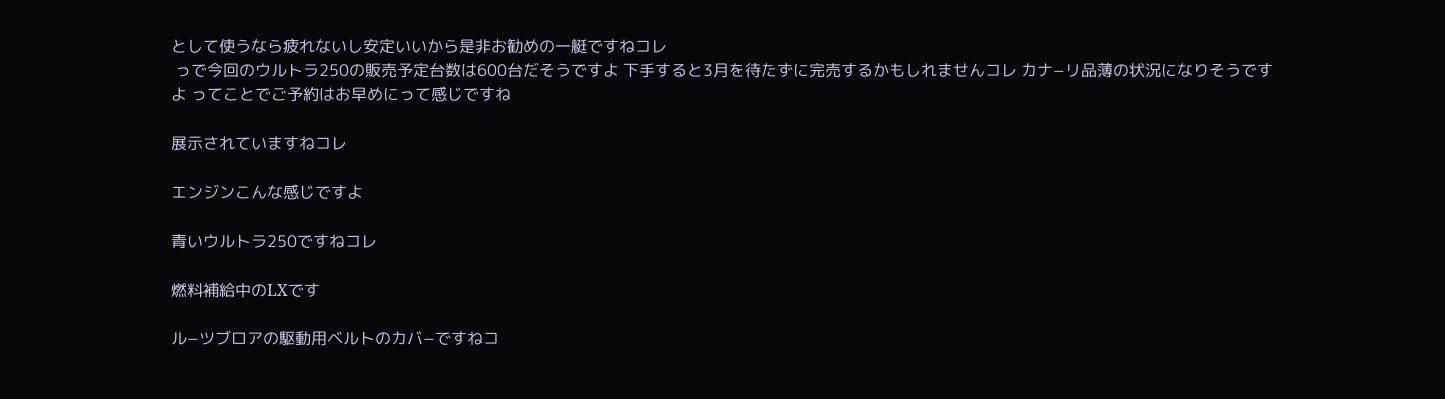として使うなら疲れないし安定いいから是非お勧めの一艇ですねコレ
 っで今回のウルトラ250の販売予定台数は600台だそうですよ 下手すると3月を待たずに完売するかもしれませんコレ カナ−リ品薄の状況になりそうですよ ってことでご予約はお早めにって感じですね

展示されていますねコレ

エンジンこんな感じですよ

青いウルトラ250ですねコレ

燃料補給中のLXです

ル−ツブロアの駆動用ベルトのカバ−ですねコ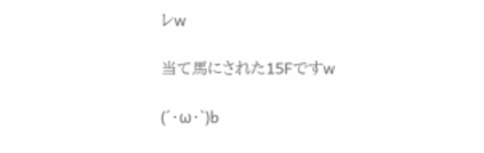レw

当て馬にされた15Fですw

(´・ω・`)b